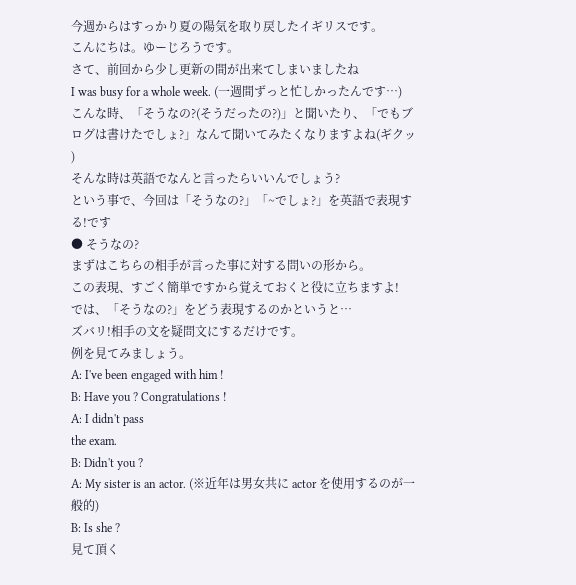今週からはすっかり夏の陽気を取り戻したイギリスです。
こんにちは。ゆーじろうです。
さて、前回から少し更新の間が出来てしまいましたね
I was busy for a whole week. (一週間ずっと忙しかったんです…)
こんな時、「そうなの?(そうだったの?)」と聞いたり、「でもブログは書けたでしょ?」なんて聞いてみたくなりますよね(ギクッ
)
そんな時は英語でなんと言ったらいいんでしょう?
という事で、今回は「そうなの?」「~でしょ?」を英語で表現する!です
● そうなの?
まずはこちらの相手が言った事に対する問いの形から。
この表現、すごく簡単ですから覚えておくと役に立ちますよ!
では、「そうなの?」をどう表現するのかというと…
ズバリ!相手の文を疑問文にするだけです。
例を見てみましょう。
A: I've been engaged with him !
B: Have you ? Congratulations !
A: I didn't pass
the exam.
B: Didn't you ?
A: My sister is an actor. (※近年は男女共に actor を使用するのが一般的)
B: Is she ?
見て頂く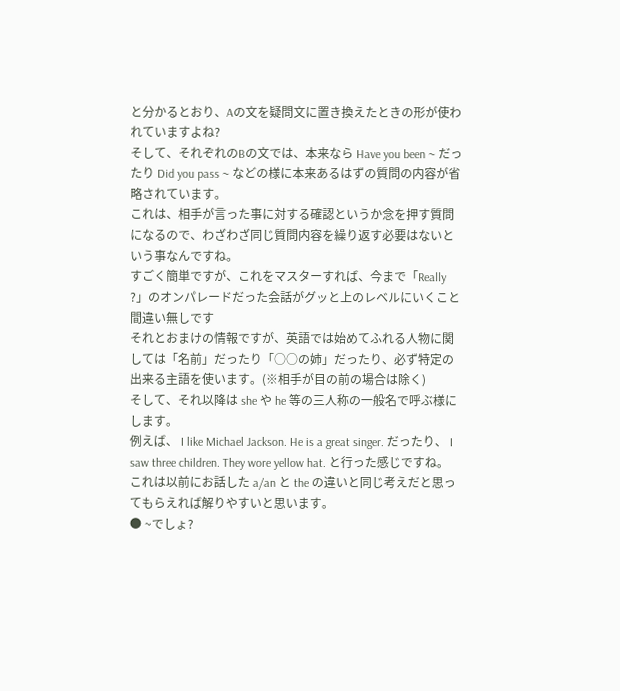と分かるとおり、Aの文を疑問文に置き換えたときの形が使われていますよね?
そして、それぞれのBの文では、本来なら Have you been ~ だったり Did you pass ~ などの様に本来あるはずの質問の内容が省略されています。
これは、相手が言った事に対する確認というか念を押す質問になるので、わざわざ同じ質問内容を繰り返す必要はないという事なんですね。
すごく簡単ですが、これをマスターすれば、今まで「Really ?」のオンパレードだった会話がグッと上のレベルにいくこと間違い無しです
それとおまけの情報ですが、英語では始めてふれる人物に関しては「名前」だったり「○○の姉」だったり、必ず特定の出来る主語を使います。(※相手が目の前の場合は除く)
そして、それ以降は she や he 等の三人称の一般名で呼ぶ様にします。
例えば、 I like Michael Jackson. He is a great singer. だったり、 I saw three children. They wore yellow hat. と行った感じですね。
これは以前にお話した a/an と the の違いと同じ考えだと思ってもらえれば解りやすいと思います。
● ~でしょ?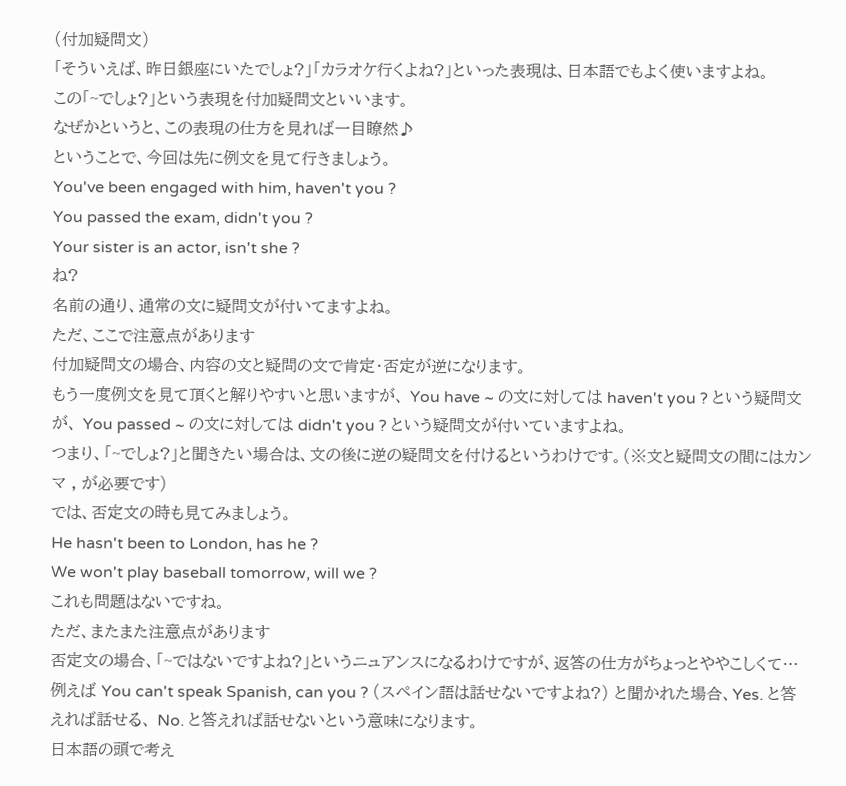(付加疑問文)
「そういえば、昨日銀座にいたでしょ?」「カラオケ行くよね?」といった表現は、日本語でもよく使いますよね。
この「~でしょ?」という表現を付加疑問文といいます。
なぜかというと、この表現の仕方を見れば一目瞭然♪
ということで、今回は先に例文を見て行きましょう。
You've been engaged with him, haven't you ?
You passed the exam, didn't you ?
Your sister is an actor, isn't she ?
ね?
名前の通り、通常の文に疑問文が付いてますよね。
ただ、ここで注意点があります
付加疑問文の場合、内容の文と疑問の文で肯定・否定が逆になります。
もう一度例文を見て頂くと解りやすいと思いますが、 You have ~ の文に対しては haven't you ? という疑問文が、 You passed ~ の文に対しては didn't you ? という疑問文が付いていますよね。
つまり、「~でしょ?」と聞きたい場合は、文の後に逆の疑問文を付けるというわけです。(※文と疑問文の間にはカンマ , が必要です)
では、否定文の時も見てみましょう。
He hasn't been to London, has he ?
We won't play baseball tomorrow, will we ?
これも問題はないですね。
ただ、またまた注意点があります
否定文の場合、「~ではないですよね?」というニュアンスになるわけですが、返答の仕方がちょっとややこしくて…
例えば You can't speak Spanish, can you ? (スペイン語は話せないですよね?) と聞かれた場合、Yes. と答えれば話せる、 No. と答えれば話せないという意味になります。
日本語の頭で考え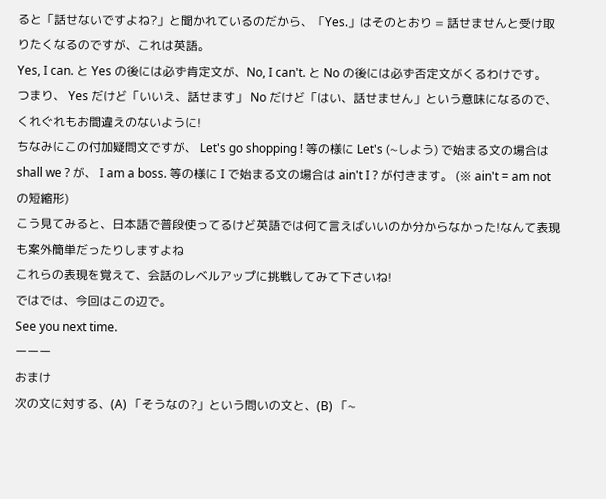ると「話せないですよね?」と聞かれているのだから、「Yes.」はそのとおり = 話せませんと受け取りたくなるのですが、これは英語。
Yes, I can. と Yes の後には必ず肯定文が、No, I can't. と No の後には必ず否定文がくるわけです。
つまり、 Yes だけど「いいえ、話せます」 No だけど「はい、話せません」という意味になるので、くれぐれもお間違えのないように!
ちなみにこの付加疑問文ですが、 Let's go shopping ! 等の様に Let's (~しよう) で始まる文の場合は shall we ? が、 I am a boss. 等の様に I で始まる文の場合は ain't I ? が付きます。 (※ ain't = am not の短縮形)
こう見てみると、日本語で普段使ってるけど英語では何て言えばいいのか分からなかった!なんて表現も案外簡単だったりしますよね
これらの表現を覚えて、会話のレベルアップに挑戦してみて下さいね!
ではでは、今回はこの辺で。
See you next time.
ーーー
おまけ
次の文に対する、(A) 「そうなの?」という問いの文と、(B) 「~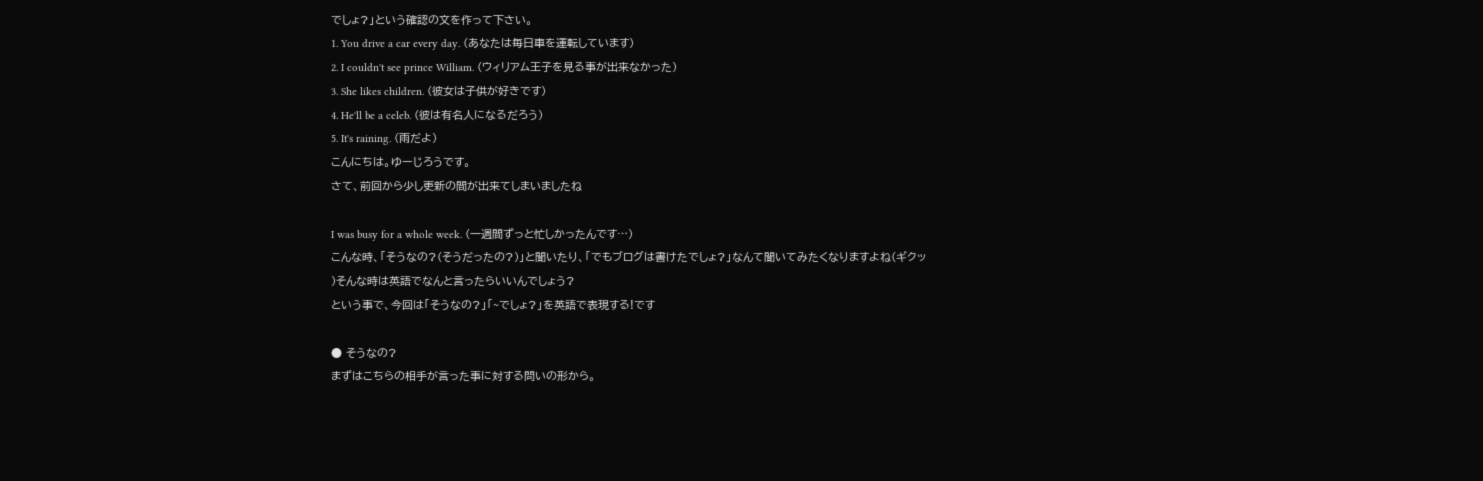でしょ?」という確認の文を作って下さい。
1. You drive a car every day. (あなたは毎日車を運転しています)
2. I couldn't see prince William. (ウィリアム王子を見る事が出来なかった)
3. She likes children. (彼女は子供が好きです)
4. He'll be a celeb. (彼は有名人になるだろう)
5. It's raining. (雨だよ)
こんにちは。ゆーじろうです。
さて、前回から少し更新の間が出来てしまいましたね

I was busy for a whole week. (一週間ずっと忙しかったんです…)
こんな時、「そうなの?(そうだったの?)」と聞いたり、「でもブログは書けたでしょ?」なんて聞いてみたくなりますよね(ギクッ
)そんな時は英語でなんと言ったらいいんでしょう?
という事で、今回は「そうなの?」「~でしょ?」を英語で表現する!です

● そうなの?
まずはこちらの相手が言った事に対する問いの形から。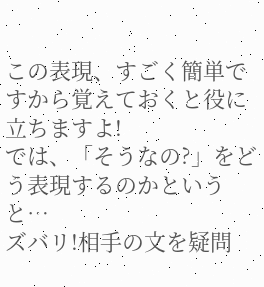この表現、すごく簡単ですから覚えておくと役に立ちますよ!
では、「そうなの?」をどう表現するのかというと…
ズバリ!相手の文を疑問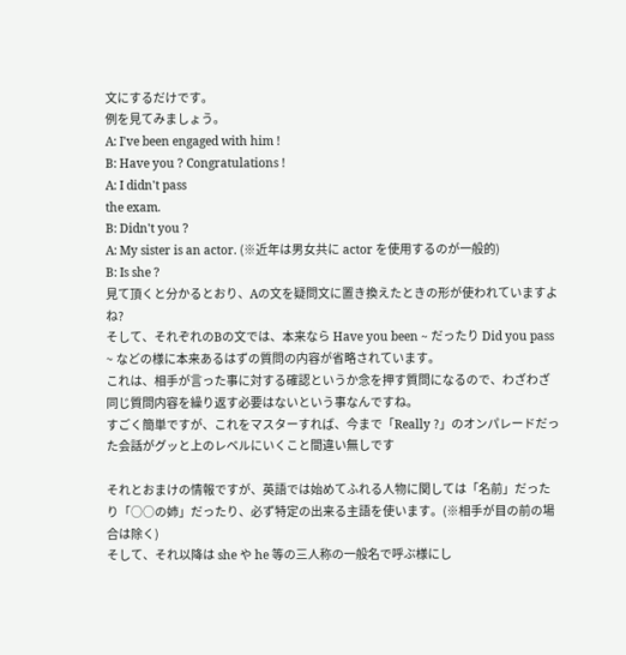文にするだけです。
例を見てみましょう。
A: I've been engaged with him !
B: Have you ? Congratulations !
A: I didn't pass
the exam.
B: Didn't you ?
A: My sister is an actor. (※近年は男女共に actor を使用するのが一般的)
B: Is she ?
見て頂くと分かるとおり、Aの文を疑問文に置き換えたときの形が使われていますよね?
そして、それぞれのBの文では、本来なら Have you been ~ だったり Did you pass ~ などの様に本来あるはずの質問の内容が省略されています。
これは、相手が言った事に対する確認というか念を押す質問になるので、わざわざ同じ質問内容を繰り返す必要はないという事なんですね。
すごく簡単ですが、これをマスターすれば、今まで「Really ?」のオンパレードだった会話がグッと上のレベルにいくこと間違い無しです

それとおまけの情報ですが、英語では始めてふれる人物に関しては「名前」だったり「○○の姉」だったり、必ず特定の出来る主語を使います。(※相手が目の前の場合は除く)
そして、それ以降は she や he 等の三人称の一般名で呼ぶ様にし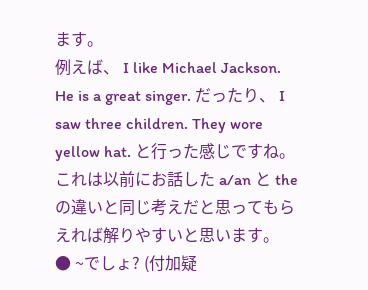ます。
例えば、 I like Michael Jackson. He is a great singer. だったり、 I saw three children. They wore yellow hat. と行った感じですね。
これは以前にお話した a/an と the の違いと同じ考えだと思ってもらえれば解りやすいと思います。
● ~でしょ? (付加疑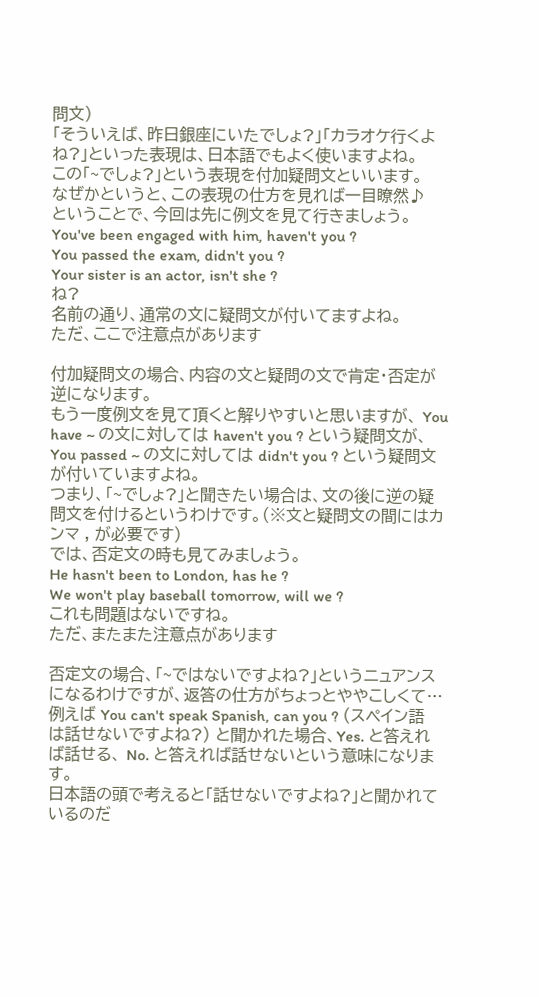問文)
「そういえば、昨日銀座にいたでしょ?」「カラオケ行くよね?」といった表現は、日本語でもよく使いますよね。
この「~でしょ?」という表現を付加疑問文といいます。
なぜかというと、この表現の仕方を見れば一目瞭然♪
ということで、今回は先に例文を見て行きましょう。
You've been engaged with him, haven't you ?
You passed the exam, didn't you ?
Your sister is an actor, isn't she ?
ね?
名前の通り、通常の文に疑問文が付いてますよね。
ただ、ここで注意点があります

付加疑問文の場合、内容の文と疑問の文で肯定・否定が逆になります。
もう一度例文を見て頂くと解りやすいと思いますが、 You have ~ の文に対しては haven't you ? という疑問文が、 You passed ~ の文に対しては didn't you ? という疑問文が付いていますよね。
つまり、「~でしょ?」と聞きたい場合は、文の後に逆の疑問文を付けるというわけです。(※文と疑問文の間にはカンマ , が必要です)
では、否定文の時も見てみましょう。
He hasn't been to London, has he ?
We won't play baseball tomorrow, will we ?
これも問題はないですね。
ただ、またまた注意点があります

否定文の場合、「~ではないですよね?」というニュアンスになるわけですが、返答の仕方がちょっとややこしくて…
例えば You can't speak Spanish, can you ? (スペイン語は話せないですよね?) と聞かれた場合、Yes. と答えれば話せる、 No. と答えれば話せないという意味になります。
日本語の頭で考えると「話せないですよね?」と聞かれているのだ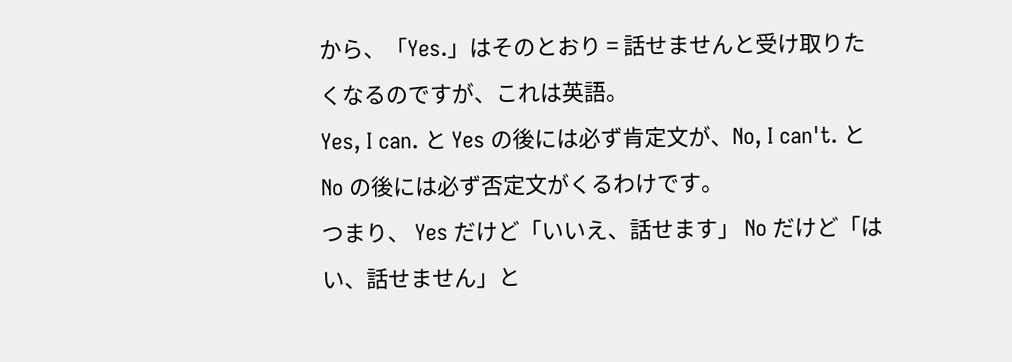から、「Yes.」はそのとおり = 話せませんと受け取りたくなるのですが、これは英語。
Yes, I can. と Yes の後には必ず肯定文が、No, I can't. と No の後には必ず否定文がくるわけです。
つまり、 Yes だけど「いいえ、話せます」 No だけど「はい、話せません」と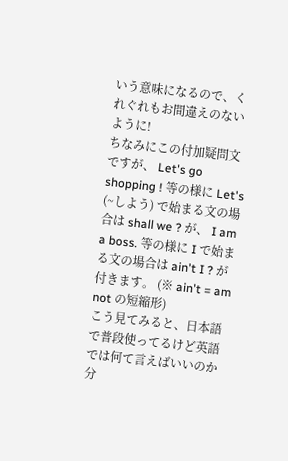いう意味になるので、くれぐれもお間違えのないように!
ちなみにこの付加疑問文ですが、 Let's go shopping ! 等の様に Let's (~しよう) で始まる文の場合は shall we ? が、 I am a boss. 等の様に I で始まる文の場合は ain't I ? が付きます。 (※ ain't = am not の短縮形)
こう見てみると、日本語で普段使ってるけど英語では何て言えばいいのか分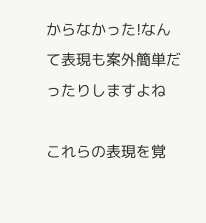からなかった!なんて表現も案外簡単だったりしますよね

これらの表現を覚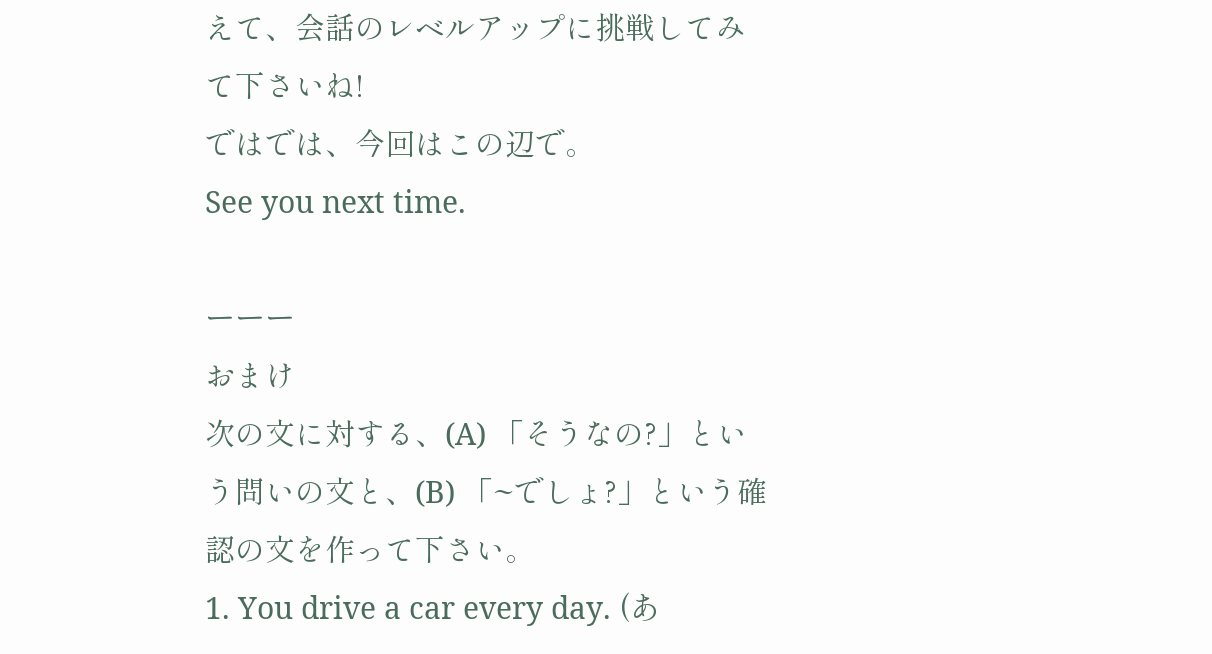えて、会話のレベルアップに挑戦してみて下さいね!
ではでは、今回はこの辺で。
See you next time.

ーーー
おまけ
次の文に対する、(A) 「そうなの?」という問いの文と、(B) 「~でしょ?」という確認の文を作って下さい。
1. You drive a car every day. (あ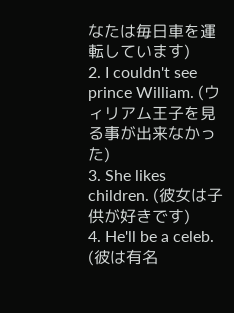なたは毎日車を運転しています)
2. I couldn't see prince William. (ウィリアム王子を見る事が出来なかった)
3. She likes children. (彼女は子供が好きです)
4. He'll be a celeb. (彼は有名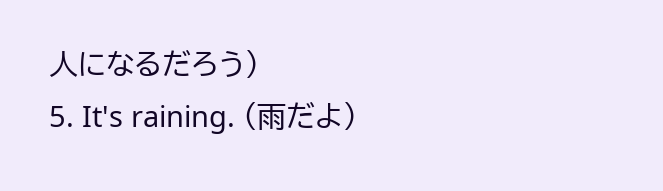人になるだろう)
5. It's raining. (雨だよ)